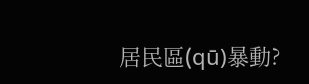居民區(qū)暴動?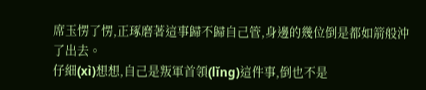席玉愣了愣,正琢磨著這事歸不歸自己管,身邊的幾位倒是都如箭般沖了出去。
仔細(xì)想想,自己是叛軍首領(lǐng)這件事,倒也不是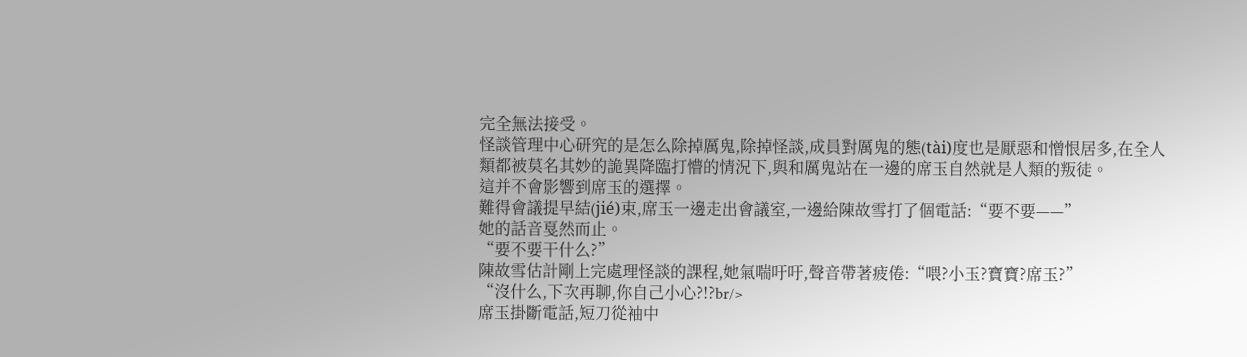完全無法接受。
怪談管理中心研究的是怎么除掉厲鬼,除掉怪談,成員對厲鬼的態(tài)度也是厭惡和憎恨居多,在全人類都被莫名其妙的詭異降臨打懵的情況下,與和厲鬼站在一邊的席玉自然就是人類的叛徒。
這并不會影響到席玉的選擇。
難得會議提早結(jié)束,席玉一邊走出會議室,一邊給陳故雪打了個電話:“要不要——”
她的話音戛然而止。
“要不要干什么?”
陳故雪估計剛上完處理怪談的課程,她氣喘吁吁,聲音帶著疲倦:“喂?小玉?寶寶?席玉?”
“沒什么,下次再聊,你自己小心?!?br/>
席玉掛斷電話,短刀從袖中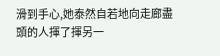滑到手心,她泰然自若地向走廊盡頭的人揮了揮另一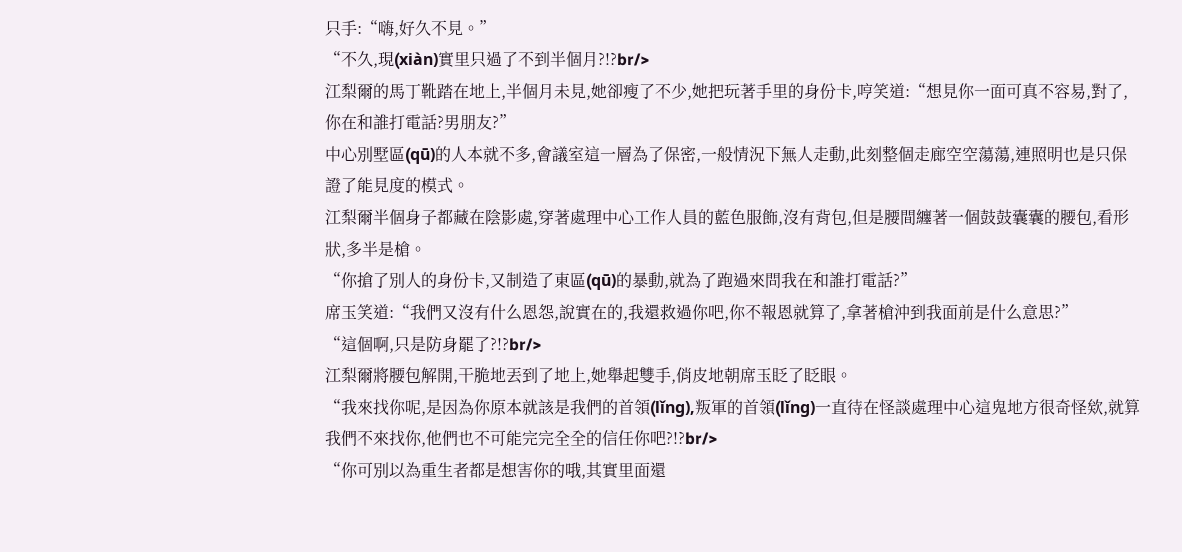只手:“嗨,好久不見。”
“不久,現(xiàn)實里只過了不到半個月?!?br/>
江梨爾的馬丁靴踏在地上,半個月未見,她卻瘦了不少,她把玩著手里的身份卡,哼笑道:“想見你一面可真不容易,對了,你在和誰打電話?男朋友?”
中心別墅區(qū)的人本就不多,會議室這一層為了保密,一般情況下無人走動,此刻整個走廊空空蕩蕩,連照明也是只保證了能見度的模式。
江梨爾半個身子都藏在陰影處,穿著處理中心工作人員的藍色服飾,沒有背包,但是腰間纏著一個鼓鼓囊囊的腰包,看形狀,多半是槍。
“你搶了別人的身份卡,又制造了東區(qū)的暴動,就為了跑過來問我在和誰打電話?”
席玉笑道:“我們又沒有什么恩怨,說實在的,我還救過你吧,你不報恩就算了,拿著槍沖到我面前是什么意思?”
“這個啊,只是防身罷了?!?br/>
江梨爾將腰包解開,干脆地丟到了地上,她舉起雙手,俏皮地朝席玉眨了眨眼。
“我來找你呢,是因為你原本就該是我們的首領(lǐng),叛軍的首領(lǐng)一直待在怪談處理中心這鬼地方很奇怪欸,就算我們不來找你,他們也不可能完完全全的信任你吧?!?br/>
“你可別以為重生者都是想害你的哦,其實里面還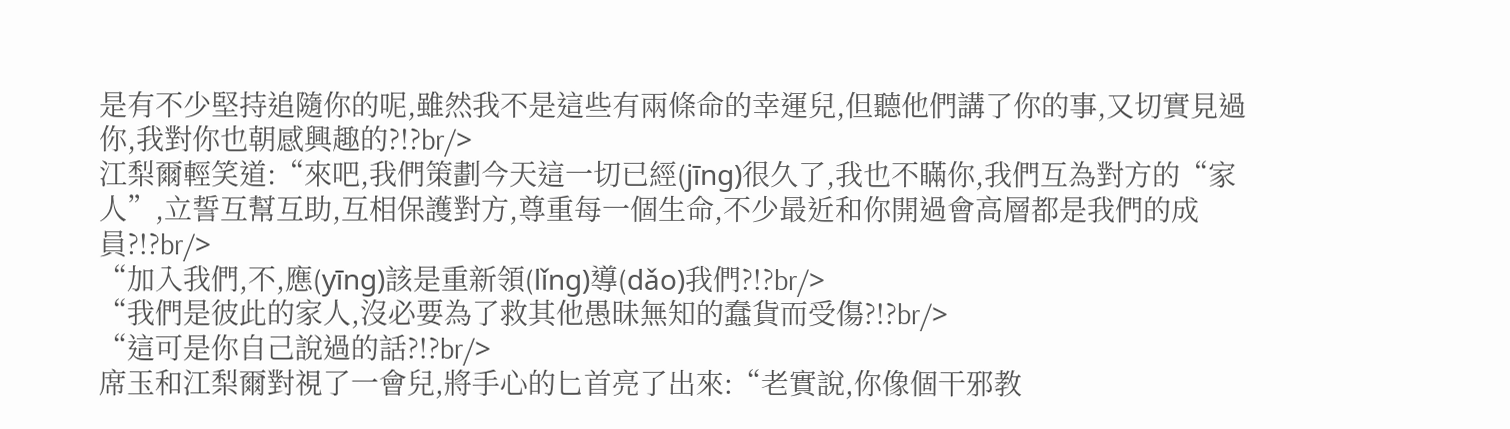是有不少堅持追隨你的呢,雖然我不是這些有兩條命的幸運兒,但聽他們講了你的事,又切實見過你,我對你也朝感興趣的?!?br/>
江梨爾輕笑道:“來吧,我們策劃今天這一切已經(jīng)很久了,我也不瞞你,我們互為對方的“家人”,立誓互幫互助,互相保護對方,尊重每一個生命,不少最近和你開過會高層都是我們的成員?!?br/>
“加入我們,不,應(yīng)該是重新領(lǐng)導(dǎo)我們?!?br/>
“我們是彼此的家人,沒必要為了救其他愚昧無知的蠢貨而受傷?!?br/>
“這可是你自己說過的話?!?br/>
席玉和江梨爾對視了一會兒,將手心的匕首亮了出來:“老實說,你像個干邪教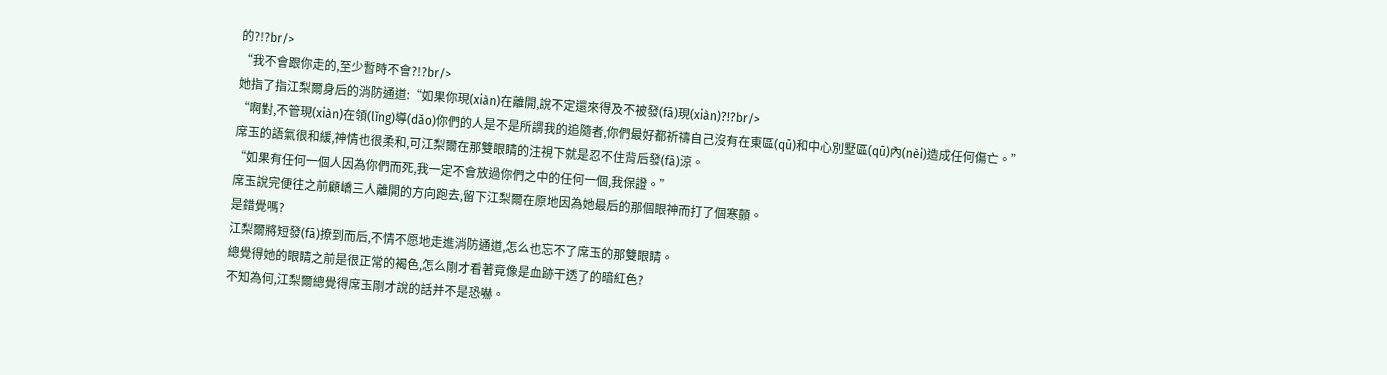的?!?br/>
“我不會跟你走的,至少暫時不會?!?br/>
她指了指江梨爾身后的消防通道:“如果你現(xiàn)在離開,說不定還來得及不被發(fā)現(xiàn)?!?br/>
“啊對,不管現(xiàn)在領(lǐng)導(dǎo)你們的人是不是所謂我的追隨者,你們最好都祈禱自己沒有在東區(qū)和中心別墅區(qū)內(nèi)造成任何傷亡。”
席玉的語氣很和緩,神情也很柔和,可江梨爾在那雙眼睛的注視下就是忍不住背后發(fā)涼。
“如果有任何一個人因為你們而死,我一定不會放過你們之中的任何一個,我保證。”
席玉說完便往之前顧嶠三人離開的方向跑去,留下江梨爾在原地因為她最后的那個眼神而打了個寒顫。
是錯覺嗎?
江梨爾將短發(fā)撩到而后,不情不愿地走進消防通道,怎么也忘不了席玉的那雙眼睛。
總覺得她的眼睛之前是很正常的褐色,怎么剛才看著竟像是血跡干透了的暗紅色?
不知為何,江梨爾總覺得席玉剛才說的話并不是恐嚇。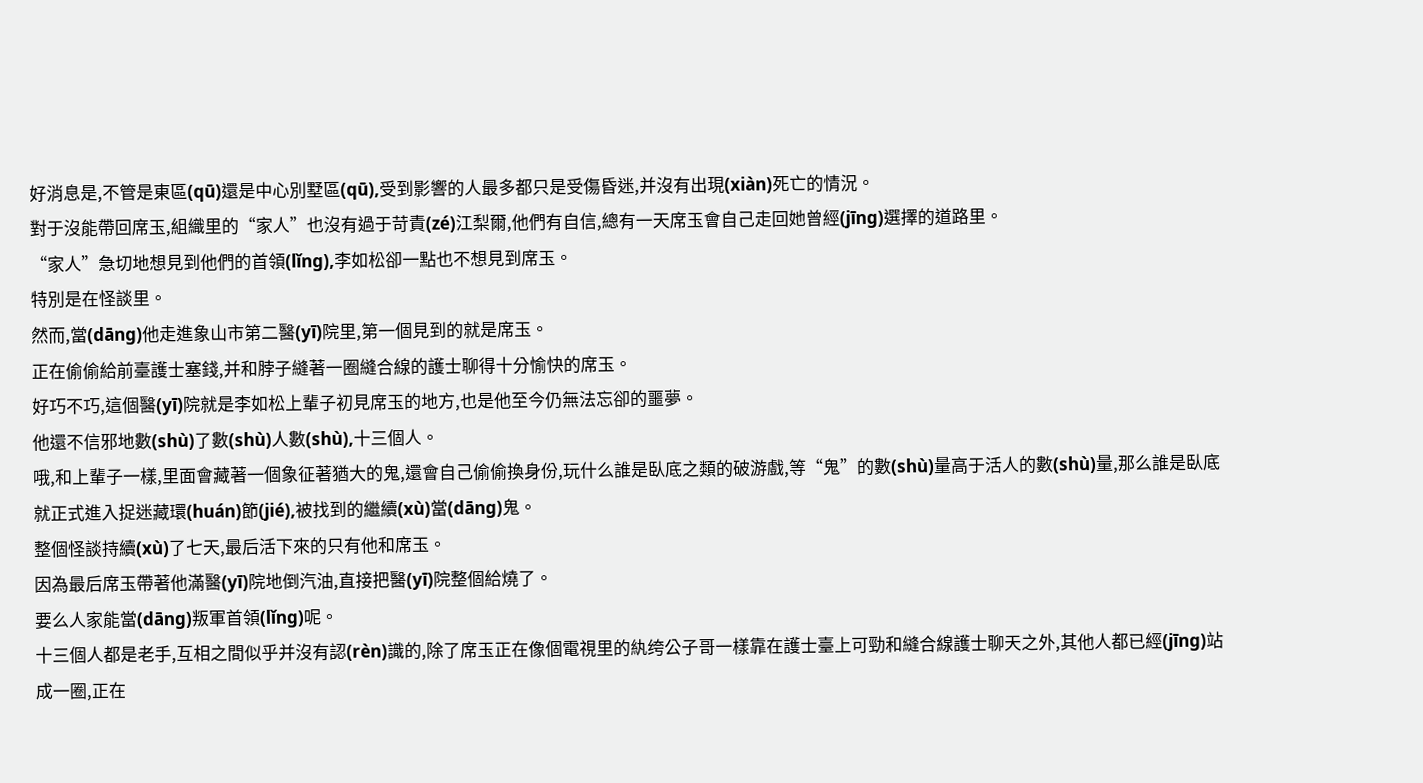好消息是,不管是東區(qū)還是中心別墅區(qū),受到影響的人最多都只是受傷昏迷,并沒有出現(xiàn)死亡的情況。
對于沒能帶回席玉,組織里的“家人”也沒有過于苛責(zé)江梨爾,他們有自信,總有一天席玉會自己走回她曾經(jīng)選擇的道路里。
“家人”急切地想見到他們的首領(lǐng),李如松卻一點也不想見到席玉。
特別是在怪談里。
然而,當(dāng)他走進象山市第二醫(yī)院里,第一個見到的就是席玉。
正在偷偷給前臺護士塞錢,并和脖子縫著一圈縫合線的護士聊得十分愉快的席玉。
好巧不巧,這個醫(yī)院就是李如松上輩子初見席玉的地方,也是他至今仍無法忘卻的噩夢。
他還不信邪地數(shù)了數(shù)人數(shù),十三個人。
哦,和上輩子一樣,里面會藏著一個象征著猶大的鬼,還會自己偷偷換身份,玩什么誰是臥底之類的破游戲,等“鬼”的數(shù)量高于活人的數(shù)量,那么誰是臥底就正式進入捉迷藏環(huán)節(jié),被找到的繼續(xù)當(dāng)鬼。
整個怪談持續(xù)了七天,最后活下來的只有他和席玉。
因為最后席玉帶著他滿醫(yī)院地倒汽油,直接把醫(yī)院整個給燒了。
要么人家能當(dāng)叛軍首領(lǐng)呢。
十三個人都是老手,互相之間似乎并沒有認(rèn)識的,除了席玉正在像個電視里的紈绔公子哥一樣靠在護士臺上可勁和縫合線護士聊天之外,其他人都已經(jīng)站成一圈,正在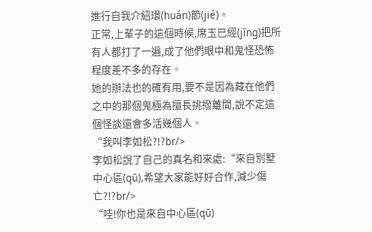進行自我介紹環(huán)節(jié)。
正常,上輩子的這個時候,席玉已經(jīng)把所有人都打了一遍,成了他們眼中和鬼怪恐怖程度差不多的存在。
她的辦法也的確有用,要不是因為藏在他們之中的那個鬼極為擅長挑撥離間,說不定這個怪談還會多活幾個人。
“我叫李如松?!?br/>
李如松說了自己的真名和來處:“來自別墅中心區(qū),希望大家能好好合作,減少傷亡?!?br/>
“哇!你也是來自中心區(qū)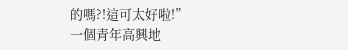的嗎?!這可太好啦!”
一個青年高興地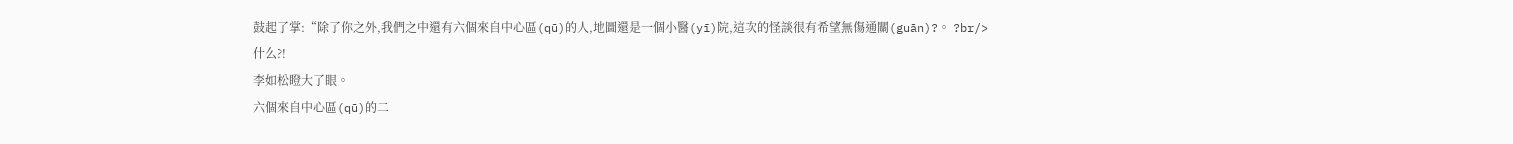鼓起了掌:“除了你之外,我們之中還有六個來自中心區(qū)的人,地圖還是一個小醫(yī)院,這次的怪談很有希望無傷通關(guān)?。 ?br/>
什么?!
李如松瞪大了眼。
六個來自中心區(qū)的二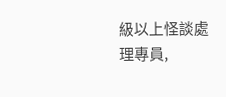級以上怪談處理專員,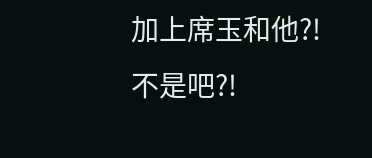加上席玉和他?!
不是吧?!